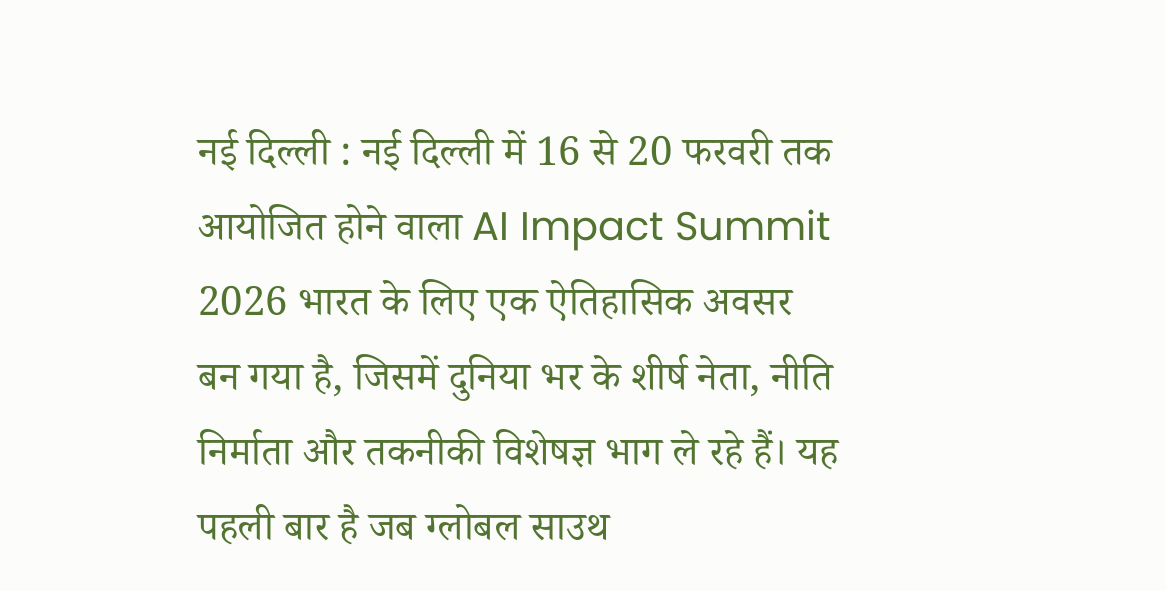नई दिल्ली : नई दिल्ली में 16 से 20 फरवरी तक आयोजित होने वाला AI Impact Summit 2026 भारत के लिए एक ऐतिहासिक अवसर बन गया है, जिसमें दुनिया भर के शीर्ष नेता, नीति निर्माता और तकनीकी विशेषज्ञ भाग ले रहे हैं। यह पहली बार है जब ग्लोबल साउथ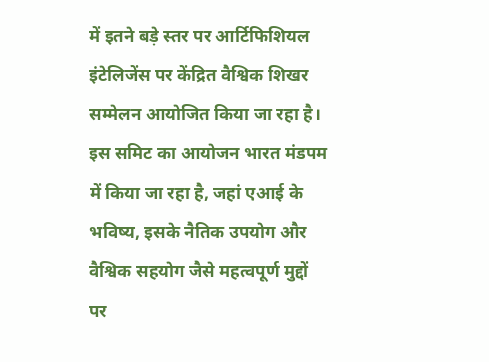में इतने बड़े स्तर पर आर्टिफिशियल इंटेलिजेंस पर केंद्रित वैश्विक शिखर सम्मेलन आयोजित किया जा रहा है। इस समिट का आयोजन भारत मंडपम में किया जा रहा है, जहां एआई के भविष्य, इसके नैतिक उपयोग और वैश्विक सहयोग जैसे महत्वपूर्ण मुद्दों पर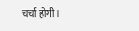चर्चा होगी।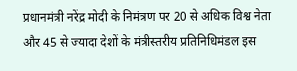प्रधानमंत्री नरेंद्र मोदी के निमंत्रण पर 20 से अधिक विश्व नेता और 45 से ज्यादा देशों के मंत्रीस्तरीय प्रतिनिधिमंडल इस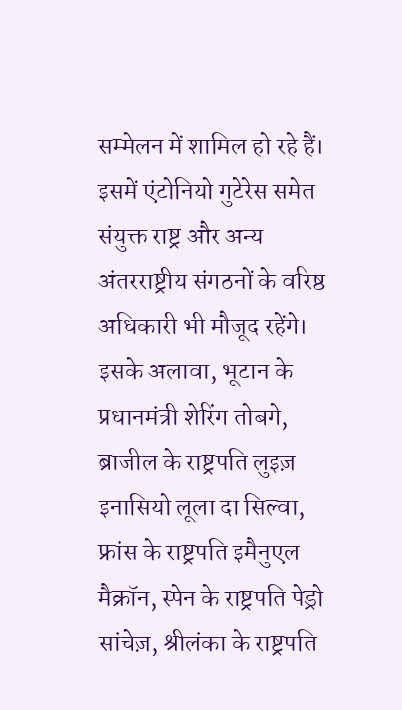सम्मेलन में शामिल हो रहे हैं। इसमें एंटोनियो गुटेरेस समेत संयुक्त राष्ट्र और अन्य अंतरराष्ट्रीय संगठनों के वरिष्ठ अधिकारी भी मौजूद रहेंगे। इसके अलावा, भूटान के प्रधानमंत्री शेरिंग तोबगे, ब्राजील के राष्ट्रपति लुइज़ इनासियो लूला दा सिल्वा, फ्रांस के राष्ट्रपति इमैनुएल मैक्रॉन, स्पेन के राष्ट्रपति पेड्रो सांचेज़, श्रीलंका के राष्ट्रपति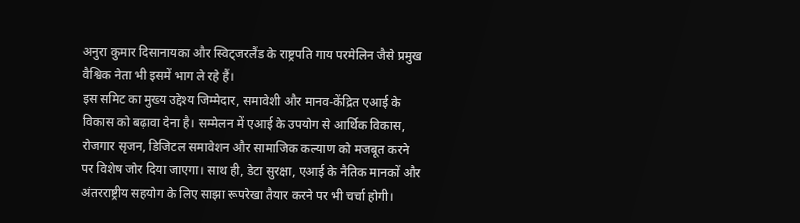अनुरा कुमार दिसानायका और स्विट्जरलैंड के राष्ट्रपति गाय परमेलिन जैसे प्रमुख वैश्विक नेता भी इसमें भाग ले रहे हैं।
इस समिट का मुख्य उद्देश्य जिम्मेदार, समावेशी और मानव-केंद्रित एआई के विकास को बढ़ावा देना है। सम्मेलन में एआई के उपयोग से आर्थिक विकास, रोजगार सृजन, डिजिटल समावेशन और सामाजिक कल्याण को मजबूत करने पर विशेष जोर दिया जाएगा। साथ ही, डेटा सुरक्षा, एआई के नैतिक मानकों और अंतरराष्ट्रीय सहयोग के लिए साझा रूपरेखा तैयार करने पर भी चर्चा होगी।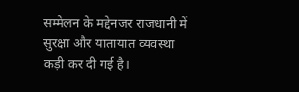सम्मेलन के मद्देनजर राजधानी में सुरक्षा और यातायात व्यवस्था कड़ी कर दी गई है।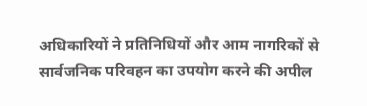अधिकारियों ने प्रतिनिधियों और आम नागरिकों से सार्वजनिक परिवहन का उपयोग करने की अपील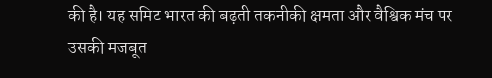की है। यह समिट भारत की बढ़ती तकनीकी क्षमता और वैश्विक मंच पर उसकी मजबूत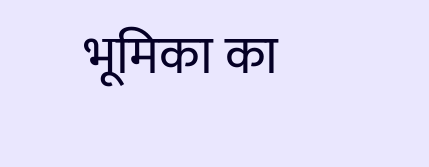भूमिका का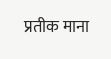प्रतीक माना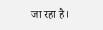जा रहा है।